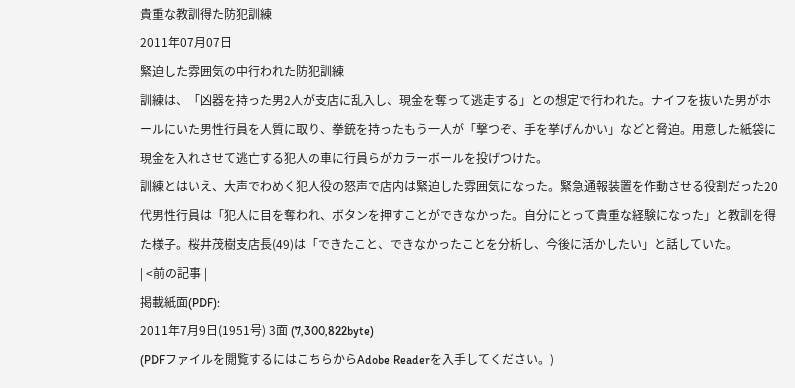貴重な教訓得た防犯訓練
2011年07月07日
緊迫した雰囲気の中行われた防犯訓練
訓練は、「凶器を持った男2人が支店に乱入し、現金を奪って逃走する」との想定で行われた。ナイフを抜いた男がホールにいた男性行員を人質に取り、拳銃を持ったもう一人が「撃つぞ、手を挙げんかい」などと脅迫。用意した紙袋に現金を入れさせて逃亡する犯人の車に行員らがカラーボールを投げつけた。
訓練とはいえ、大声でわめく犯人役の怒声で店内は緊迫した雰囲気になった。緊急通報装置を作動させる役割だった20代男性行員は「犯人に目を奪われ、ボタンを押すことができなかった。自分にとって貴重な経験になった」と教訓を得た様子。桜井茂樹支店長(49)は「できたこと、できなかったことを分析し、今後に活かしたい」と話していた。
| <前の記事 |
掲載紙面(PDF):
2011年7月9日(1951号) 3面 (7,300,822byte)
(PDFファイルを閲覧するにはこちらからAdobe Readerを入手してください。)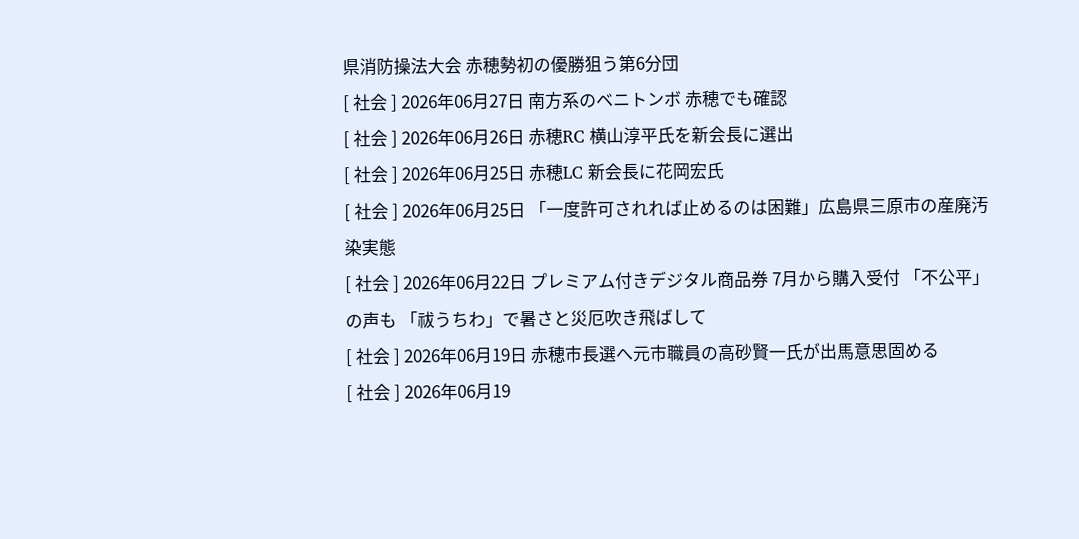県消防操法大会 赤穂勢初の優勝狙う第6分団
[ 社会 ] 2026年06月27日 南方系のベニトンボ 赤穂でも確認
[ 社会 ] 2026年06月26日 赤穂RC 横山淳平氏を新会長に選出
[ 社会 ] 2026年06月25日 赤穂LC 新会長に花岡宏氏
[ 社会 ] 2026年06月25日 「一度許可されれば止めるのは困難」広島県三原市の産廃汚染実態
[ 社会 ] 2026年06月22日 プレミアム付きデジタル商品券 7月から購入受付 「不公平」の声も 「祓うちわ」で暑さと災厄吹き飛ばして
[ 社会 ] 2026年06月19日 赤穂市長選へ元市職員の高砂賢一氏が出馬意思固める
[ 社会 ] 2026年06月19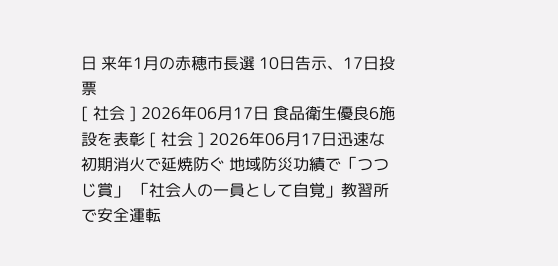日 来年1月の赤穂市長選 10日告示、17日投票
[ 社会 ] 2026年06月17日 食品衛生優良6施設を表彰 [ 社会 ] 2026年06月17日迅速な初期消火で延焼防ぐ 地域防災功績で「つつじ賞」 「社会人の一員として自覚」教習所で安全運転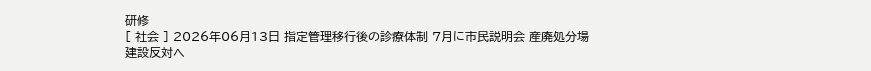研修
[ 社会 ] 2026年06月13日 指定管理移行後の診療体制 7月に市民説明会 産廃処分場建設反対へ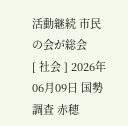活動継続 市民の会が総会
[ 社会 ] 2026年06月09日 国勢調査 赤穂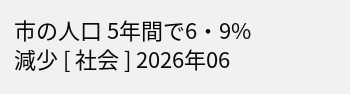市の人口 5年間で6・9%減少 [ 社会 ] 2026年06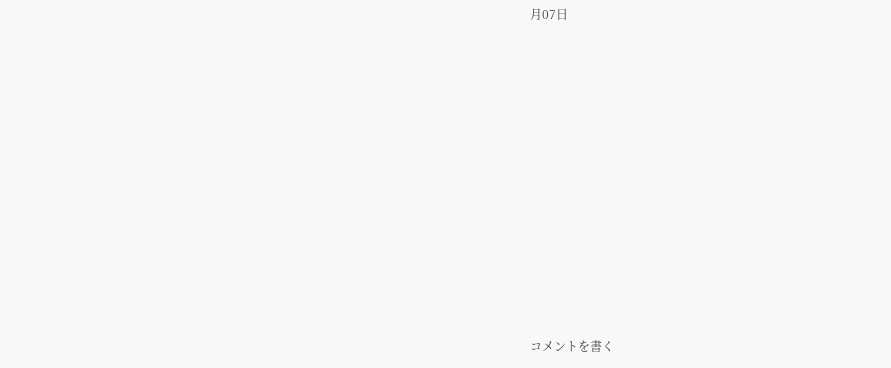月07日














コメントを書く